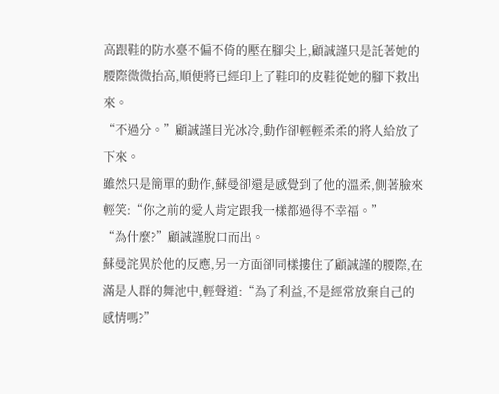高跟鞋的防水臺不偏不倚的壓在腳尖上,顧誠謹只是託著她的腰際微微抬高,順便將已經印上了鞋印的皮鞋從她的腳下救出來。
“不過分。”顧誠謹目光冰冷,動作卻輕輕柔柔的將人給放了下來。
雖然只是簡單的動作,蘇曼卻還是感覺到了他的溫柔,側著臉來輕笑:“你之前的愛人肯定跟我一樣都過得不幸福。”
“為什麼?”顧誠謹脫口而出。
蘇曼詫異於他的反應,另一方面卻同樣摟住了顧誠謹的腰際,在滿是人群的舞池中,輕聲道:“為了利益,不是經常放棄自己的感情嗎?”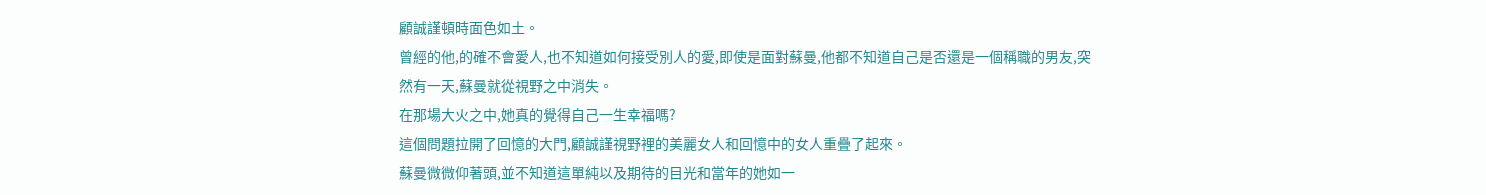顧誠謹頓時面色如土。
曾經的他,的確不會愛人,也不知道如何接受別人的愛,即使是面對蘇曼,他都不知道自己是否還是一個稱職的男友,突然有一天,蘇曼就從視野之中消失。
在那場大火之中,她真的覺得自己一生幸福嗎?
這個問題拉開了回憶的大門,顧誠謹視野裡的美麗女人和回憶中的女人重疊了起來。
蘇曼微微仰著頭,並不知道這單純以及期待的目光和當年的她如一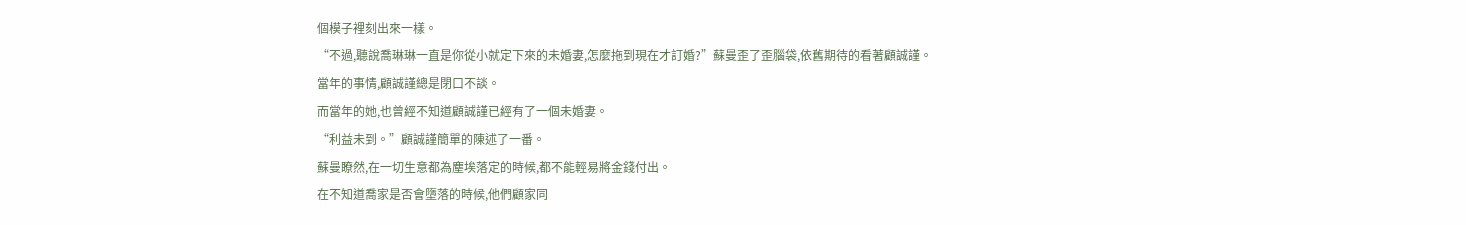個模子裡刻出來一樣。
“不過,聽說喬琳琳一直是你從小就定下來的未婚妻,怎麼拖到現在才訂婚?”蘇曼歪了歪腦袋,依舊期待的看著顧誠謹。
當年的事情,顧誠謹總是閉口不談。
而當年的她,也曾經不知道顧誠謹已經有了一個未婚妻。
“利益未到。”顧誠謹簡單的陳述了一番。
蘇曼瞭然,在一切生意都為塵埃落定的時候,都不能輕易將金錢付出。
在不知道喬家是否會墮落的時候,他們顧家同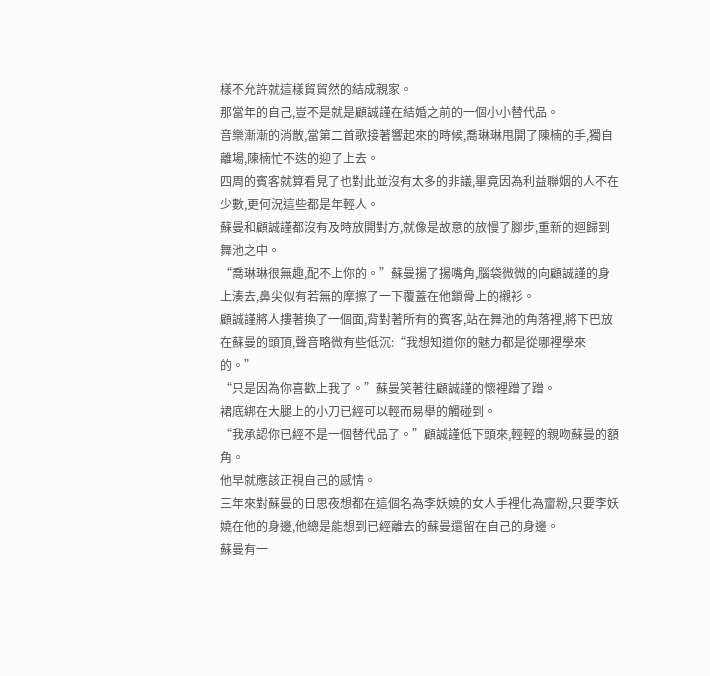樣不允許就這樣貿貿然的結成親家。
那當年的自己,豈不是就是顧誠謹在結婚之前的一個小小替代品。
音樂漸漸的消散,當第二首歌接著響起來的時候,喬琳琳甩開了陳楠的手,獨自離場,陳楠忙不迭的迎了上去。
四周的賓客就算看見了也對此並沒有太多的非議,畢竟因為利益聯姻的人不在少數,更何況這些都是年輕人。
蘇曼和顧誠謹都沒有及時放開對方,就像是故意的放慢了腳步,重新的迴歸到舞池之中。
“喬琳琳很無趣,配不上你的。”蘇曼揚了揚嘴角,腦袋微微的向顧誠謹的身上湊去,鼻尖似有若無的摩擦了一下覆蓋在他鎖骨上的襯衫。
顧誠謹將人摟著換了一個面,背對著所有的賓客,站在舞池的角落裡,將下巴放在蘇曼的頭頂,聲音略微有些低沉:“我想知道你的魅力都是從哪裡學來的。”
“只是因為你喜歡上我了。”蘇曼笑著往顧誠謹的懷裡蹭了蹭。
裙底綁在大腿上的小刀已經可以輕而易舉的觸碰到。
“我承認你已經不是一個替代品了。”顧誠謹低下頭來,輕輕的親吻蘇曼的額角。
他早就應該正視自己的感情。
三年來對蘇曼的日思夜想都在這個名為李妖嬈的女人手裡化為齏粉,只要李妖嬈在他的身邊,他總是能想到已經離去的蘇曼還留在自己的身邊。
蘇曼有一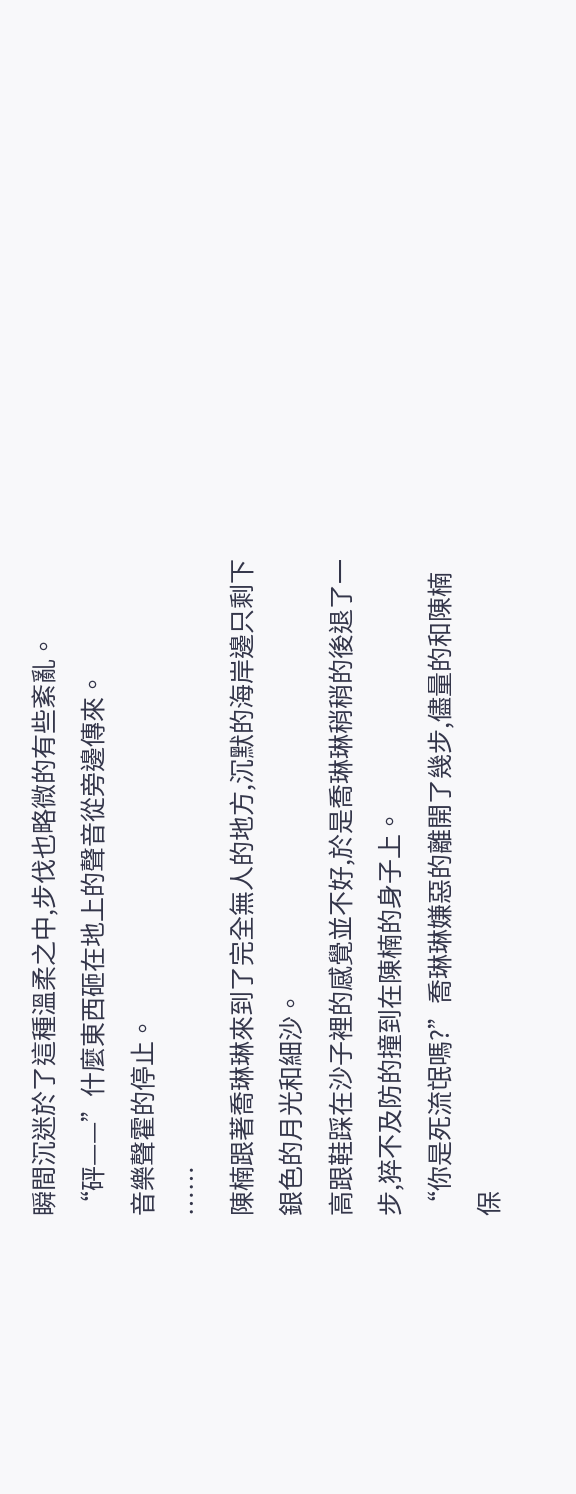瞬間沉迷於了這種溫柔之中,步伐也略微的有些紊亂。
“砰——”什麼東西砸在地上的聲音從旁邊傳來。
音樂聲霍的停止。
……
陳楠跟著喬琳琳來到了完全無人的地方,沉默的海岸邊只剩下銀色的月光和細沙。
高跟鞋踩在沙子裡的感覺並不好,於是喬琳琳稍稍的後退了一步,猝不及防的撞到在陳楠的身子上。
“你是死流氓嗎?”喬琳琳嫌惡的離開了幾步,儘量的和陳楠保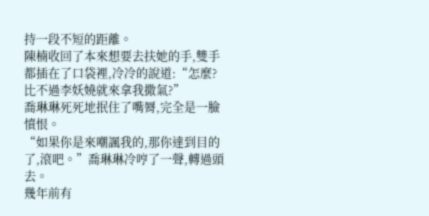持一段不短的距離。
陳楠收回了本來想要去扶她的手,雙手都插在了口袋裡,冷冷的說道:“怎麼?比不過李妖嬈就來拿我撒氣?”
喬琳琳死死地抿住了嘴脣,完全是一臉憤恨。
“如果你是來嘲諷我的,那你達到目的了,滾吧。”喬琳琳冷哼了一聲,轉過頭去。
幾年前有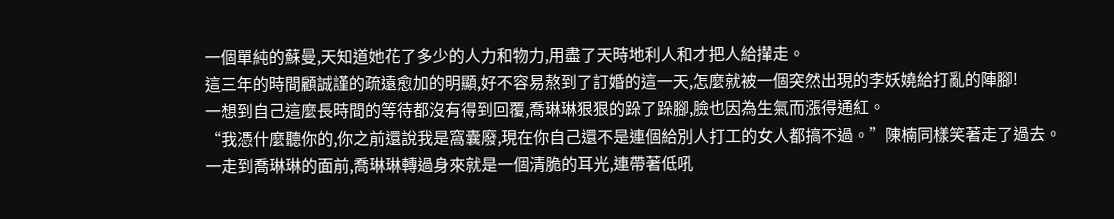一個單純的蘇曼,天知道她花了多少的人力和物力,用盡了天時地利人和才把人給攆走。
這三年的時間顧誠謹的疏遠愈加的明顯,好不容易熬到了訂婚的這一天,怎麼就被一個突然出現的李妖嬈給打亂的陣腳!
一想到自己這麼長時間的等待都沒有得到回覆,喬琳琳狠狠的跺了跺腳,臉也因為生氣而漲得通紅。
“我憑什麼聽你的,你之前還說我是窩囊廢,現在你自己還不是連個給別人打工的女人都搞不過。”陳楠同樣笑著走了過去。
一走到喬琳琳的面前,喬琳琳轉過身來就是一個清脆的耳光,連帶著低吼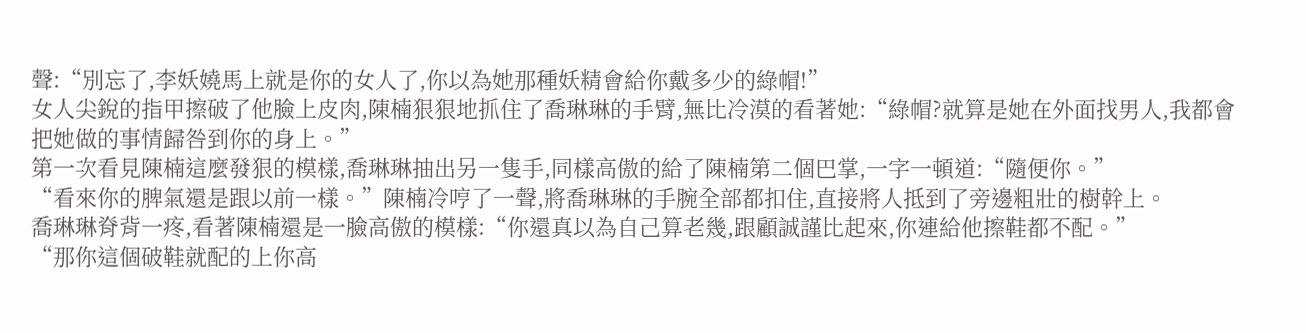聲:“別忘了,李妖嬈馬上就是你的女人了,你以為她那種妖精會給你戴多少的綠帽!”
女人尖銳的指甲擦破了他臉上皮肉,陳楠狠狠地抓住了喬琳琳的手臂,無比冷漠的看著她:“綠帽?就算是她在外面找男人,我都會把她做的事情歸咎到你的身上。”
第一次看見陳楠這麼發狠的模樣,喬琳琳抽出另一隻手,同樣高傲的給了陳楠第二個巴掌,一字一頓道:“隨便你。”
“看來你的脾氣還是跟以前一樣。”陳楠冷哼了一聲,將喬琳琳的手腕全部都扣住,直接將人抵到了旁邊粗壯的樹幹上。
喬琳琳脊背一疼,看著陳楠還是一臉高傲的模樣:“你還真以為自己算老幾,跟顧誠謹比起來,你連給他擦鞋都不配。”
“那你這個破鞋就配的上你高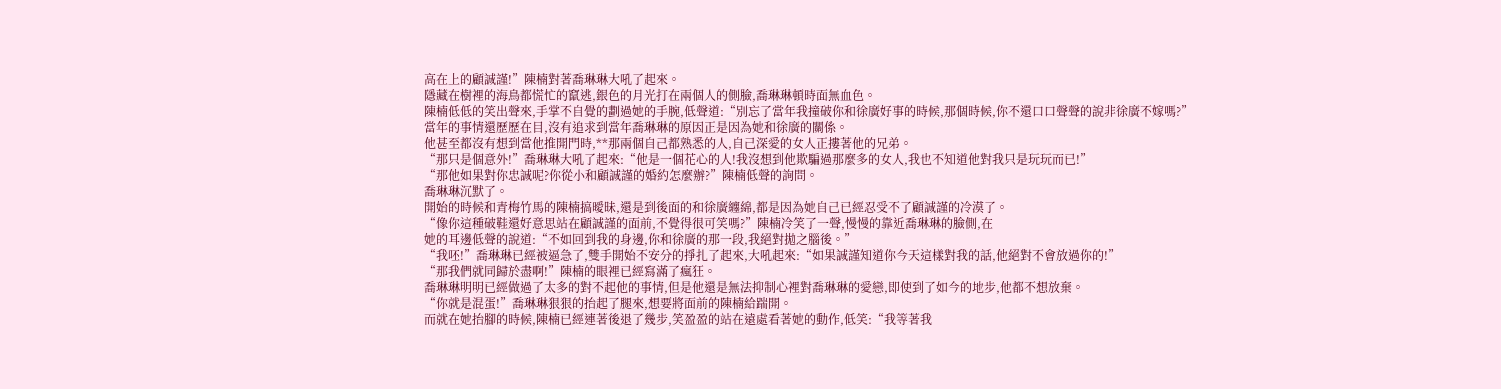高在上的顧誠謹!”陳楠對著喬琳琳大吼了起來。
隱藏在樹裡的海鳥都慌忙的竄逃,銀色的月光打在兩個人的側臉,喬琳琳頓時面無血色。
陳楠低低的笑出聲來,手掌不自覺的劃過她的手腕,低聲道:“別忘了當年我撞破你和徐廣好事的時候,那個時候,你不還口口聲聲的說非徐廣不嫁嗎?”
當年的事情還歷歷在目,沒有追求到當年喬琳琳的原因正是因為她和徐廣的關係。
他甚至都沒有想到當他推開門時,**那兩個自己都熟悉的人,自己深愛的女人正摟著他的兄弟。
“那只是個意外!”喬琳琳大吼了起來:“他是一個花心的人!我沒想到他欺騙過那麼多的女人,我也不知道他對我只是玩玩而已!”
“那他如果對你忠誠呢?你從小和顧誠謹的婚約怎麼辦?”陳楠低聲的詢問。
喬琳琳沉默了。
開始的時候和青梅竹馬的陳楠搞曖昧,還是到後面的和徐廣纏綿,都是因為她自己已經忍受不了顧誠謹的冷漠了。
“像你這種破鞋還好意思站在顧誠謹的面前,不覺得很可笑嗎?”陳楠冷笑了一聲,慢慢的靠近喬琳琳的臉側,在
她的耳邊低聲的說道:“不如回到我的身邊,你和徐廣的那一段,我絕對拋之腦後。”
“我呸!”喬琳琳已經被逼急了,雙手開始不安分的掙扎了起來,大吼起來:“如果誠謹知道你今天這樣對我的話,他絕對不會放過你的!”
“那我們就同歸於盡啊!”陳楠的眼裡已經寫滿了瘋狂。
喬琳琳明明已經做過了太多的對不起他的事情,但是他還是無法抑制心裡對喬琳琳的愛戀,即使到了如今的地步,他都不想放棄。
“你就是混蛋!”喬琳琳狠狠的抬起了腿來,想要將面前的陳楠給踹開。
而就在她抬腳的時候,陳楠已經連著後退了幾步,笑盈盈的站在遠處看著她的動作,低笑:“我等著我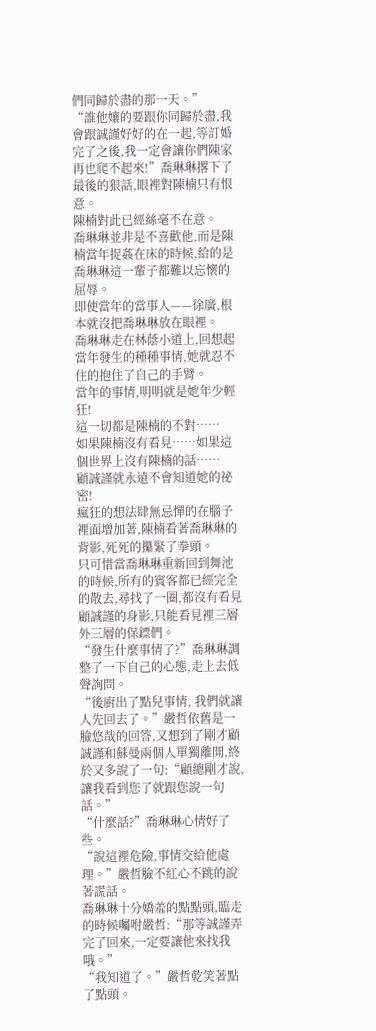們同歸於盡的那一天。”
“誰他孃的要跟你同歸於盡,我會跟誠謹好好的在一起,等訂婚完了之後,我一定會讓你們陳家再也爬不起來!”喬琳琳撂下了最後的狠話,眼裡對陳楠只有恨意。
陳楠對此已經絲毫不在意。
喬琳琳並非是不喜歡他,而是陳楠當年捉姦在床的時候,給的是喬琳琳這一輩子都難以忘懷的屈辱。
即使當年的當事人——徐廣,根本就沒把喬琳琳放在眼裡。
喬琳琳走在林蔭小道上,回想起當年發生的種種事情,她就忍不住的抱住了自己的手臂。
當年的事情,明明就是她年少輕狂!
這一切都是陳楠的不對……
如果陳楠沒有看見……如果這個世界上沒有陳楠的話……
顧誠謹就永遠不會知道她的祕密!
瘋狂的想法肆無忌憚的在腦子裡面增加著,陳楠看著喬琳琳的背影,死死的攥緊了拳頭。
只可惜當喬琳琳重新回到舞池的時候,所有的賓客都已經完全的散去,尋找了一圈,都沒有看見顧誠謹的身影,只能看見裡三層外三層的保鏢們。
“發生什麼事情了?”喬琳琳調整了一下自己的心態,走上去低聲詢問。
“後廚出了點兒事情, 我們就讓人先回去了。”嚴哲依舊是一臉悠哉的回答,又想到了剛才顧誠謹和蘇曼兩個人單獨離開,終於又多說了一句:“顧總剛才說,讓我看到您了就跟您說一句話。”
“什麼話?”喬琳琳心情好了些。
“說這裡危險,事情交給他處理。”嚴哲臉不紅心不跳的說著謊話。
喬琳琳十分嬌羞的點點頭,臨走的時候囑咐嚴哲:“那等誠謹弄完了回來,一定要讓他來找我哦。”
“我知道了。”嚴哲乾笑著點了點頭。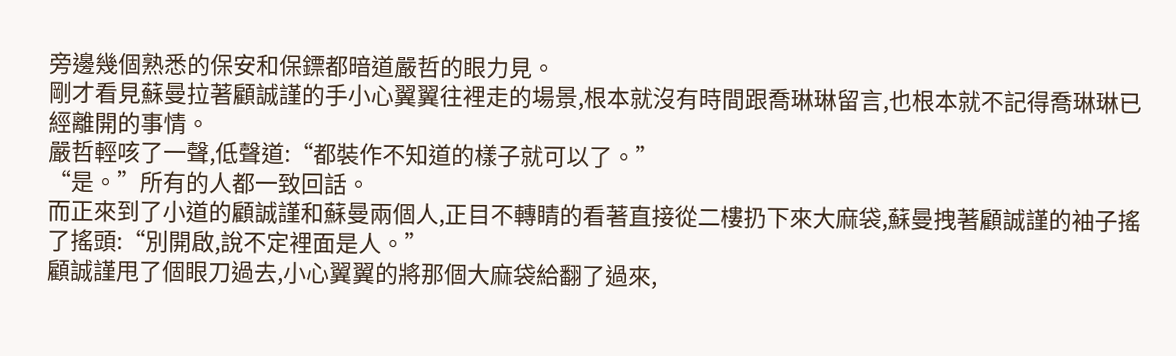旁邊幾個熟悉的保安和保鏢都暗道嚴哲的眼力見。
剛才看見蘇曼拉著顧誠謹的手小心翼翼往裡走的場景,根本就沒有時間跟喬琳琳留言,也根本就不記得喬琳琳已經離開的事情。
嚴哲輕咳了一聲,低聲道:“都裝作不知道的樣子就可以了。”
“是。”所有的人都一致回話。
而正來到了小道的顧誠謹和蘇曼兩個人,正目不轉睛的看著直接從二樓扔下來大麻袋,蘇曼拽著顧誠謹的袖子搖了搖頭:“別開啟,說不定裡面是人。”
顧誠謹甩了個眼刀過去,小心翼翼的將那個大麻袋給翻了過來,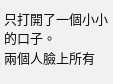只打開了一個小小的口子。
兩個人臉上所有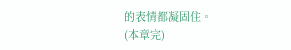的表情都凝固住。
(本章完)